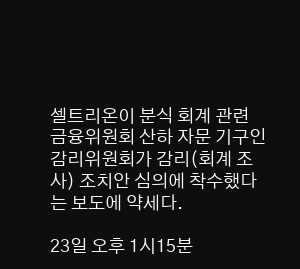셀트리온이 분식 회계 관련 금융위원회 산하 자문 기구인 감리위원회가 감리(회계 조사) 조치안 심의에 착수했다는 보도에 약세다.

23일 오후 1시15분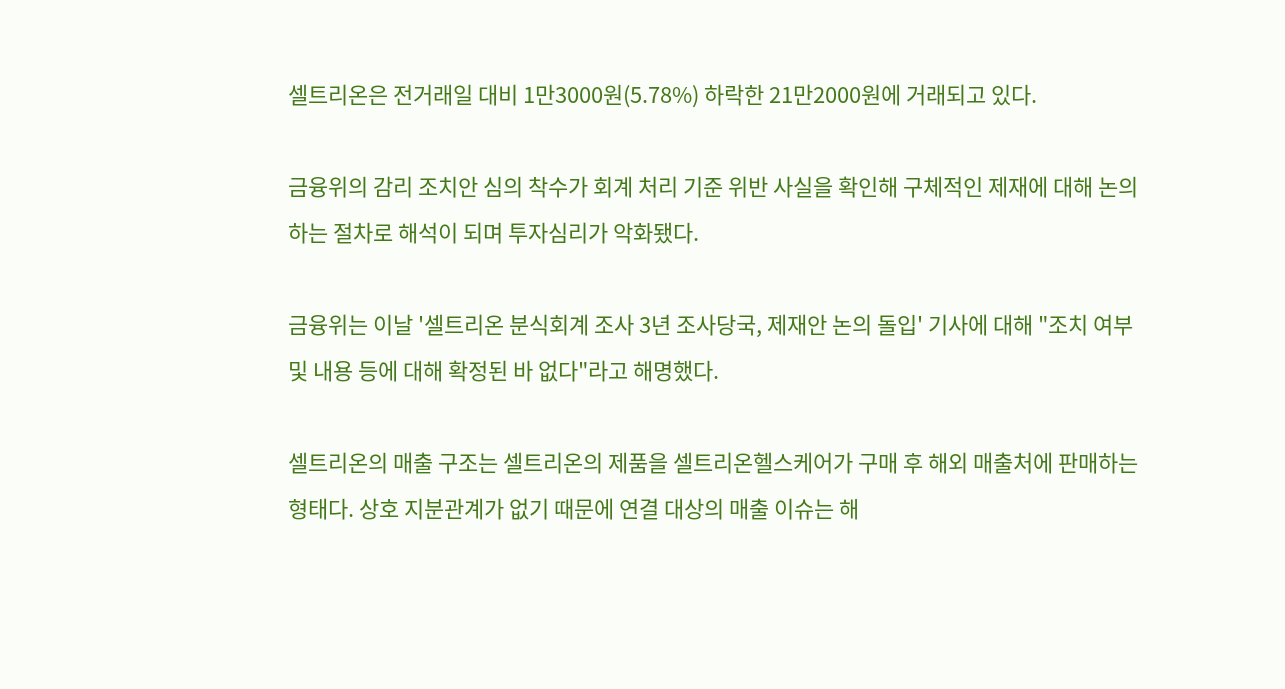셀트리온은 전거래일 대비 1만3000원(5.78%) 하락한 21만2000원에 거래되고 있다.

금융위의 감리 조치안 심의 착수가 회계 처리 기준 위반 사실을 확인해 구체적인 제재에 대해 논의하는 절차로 해석이 되며 투자심리가 악화됐다.

금융위는 이날 '셀트리온 분식회계 조사 3년 조사당국, 제재안 논의 돌입' 기사에 대해 "조치 여부 및 내용 등에 대해 확정된 바 없다"라고 해명했다.

셀트리온의 매출 구조는 셀트리온의 제품을 셀트리온헬스케어가 구매 후 해외 매출처에 판매하는 형태다. 상호 지분관계가 없기 때문에 연결 대상의 매출 이슈는 해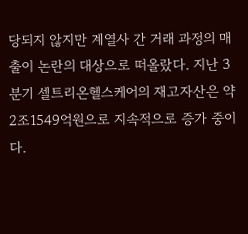당되지 않지만 계열사 간 거래 과정의 매출이 논란의 대상으로 떠올랐다. 지난 3분기 셀트리온헬스케어의 재고자산은 약 2조1549억원으로 지속적으로 증가 중이다.